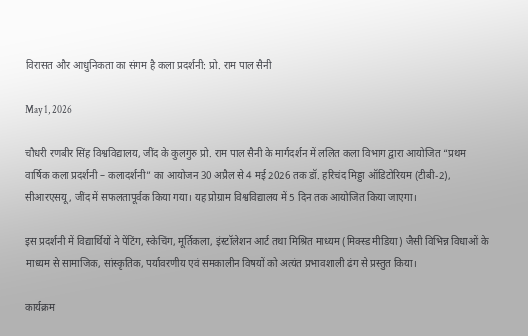विरासत और आधुनिकता का संगम है कला प्रदर्शनी: प्रो. राम पाल सैनी

May 1, 2026

चौधरी रणबीर सिंह विश्वविद्यालय, जींद के कुलगुरु प्रो. राम पाल सैनी के मार्गदर्शन में ललित कला विभाग द्वारा आयोजित “प्रथम वार्षिक कला प्रदर्शनी – कलादर्शनी” का आयोजन 30 अप्रैल से 4 मई 2026 तक डॉ. हरिचंद मिड्डा ऑडिटोरियम (टीबी-2), सीआरएसयू, जींद में सफलतापूर्वक किया गया। यह प्रोग्राम विश्वविद्यालय में 5 दिन तक आयोजित किया जाएगा।

इस प्रदर्शनी में विद्यार्थियों ने पेंटिंग, स्केचिंग, मूर्तिकला, इंस्टॉलेशन आर्ट तथा मिश्रित माध्यम (मिक्स्ड मीडिया) जैसी विभिन्न विधाओं के माध्यम से सामाजिक, सांस्कृतिक, पर्यावरणीय एवं समकालीन विषयों को अत्यंत प्रभावशाली ढंग से प्रस्तुत किया।

कार्यक्रम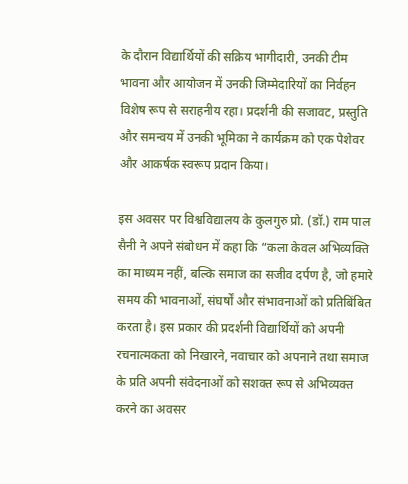के दौरान विद्यार्थियों की सक्रिय भागीदारी, उनकी टीम भावना और आयोजन में उनकी जिम्मेदारियों का निर्वहन विशेष रूप से सराहनीय रहा। प्रदर्शनी की सजावट, प्रस्तुति और समन्वय में उनकी भूमिका ने कार्यक्रम को एक पेशेवर और आकर्षक स्वरूप प्रदान किया।

इस अवसर पर विश्वविद्यालय के कुलगुरु प्रो. (डॉ.) राम पाल सैनी ने अपने संबोधन में कहा कि “कला केवल अभिव्यक्ति का माध्यम नहीं, बल्कि समाज का सजीव दर्पण है, जो हमारे समय की भावनाओं, संघर्षों और संभावनाओं को प्रतिबिंबित करता है। इस प्रकार की प्रदर्शनी विद्यार्थियों को अपनी रचनात्मकता को निखारने, नवाचार को अपनाने तथा समाज के प्रति अपनी संवेदनाओं को सशक्त रूप से अभिव्यक्त करने का अवसर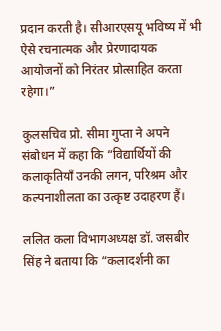प्रदान करती है। सीआरएसयू भविष्य में भी ऐसे रचनात्मक और प्रेरणादायक आयोजनों को निरंतर प्रोत्साहित करता रहेगा।”

कुलसचिव प्रो. सीमा गुप्ता ने अपने संबोधन में कहा कि “विद्यार्थियों की कलाकृतियाँ उनकी लगन, परिश्रम और कल्पनाशीलता का उत्कृष्ट उदाहरण हैं।

ललित कला विभागअध्यक्ष डॉ. जसबीर सिंह ने बताया कि “कलादर्शनी का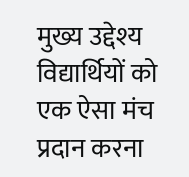मुख्य उद्देश्य विद्यार्थियों को एक ऐसा मंच प्रदान करना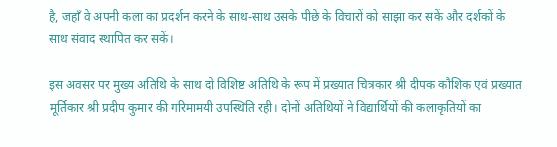है, जहाँ वे अपनी कला का प्रदर्शन करने के साथ-साथ उसके पीछे के विचारों को साझा कर सकें और दर्शकों के साथ संवाद स्थापित कर सकें।

इस अवसर पर मुख्य अतिथि के साथ दो विशिष्ट अतिथि के रूप में प्रख्यात चित्रकार श्री दीपक कौशिक एवं प्रख्यात मूर्तिकार श्री प्रदीप कुमार की गरिमामयी उपस्थिति रही। दोनों अतिथियों ने विद्यार्थियों की कलाकृतियों का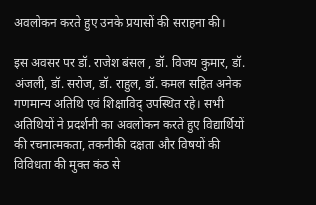अवलोकन करते हुए उनके प्रयासों की सराहना की।

इस अवसर पर डॉ. राजेश बंसल , डॉ. विजय कुमार, डॉ. अंजली, डॉ. सरोज, डॉ. राहुल, डॉ. कमल सहित अनेक गणमान्य अतिथि एवं शिक्षाविद् उपस्थित रहे। सभी अतिथियों ने प्रदर्शनी का अवलोकन करते हुए विद्यार्थियों की रचनात्मकता, तकनीकी दक्षता और विषयों की विविधता की मुक्त कंठ से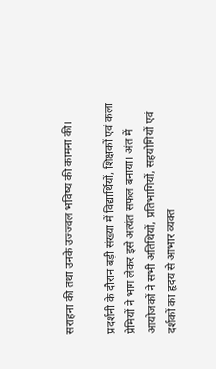सराहना की तथा उनके उज्ज्वल भविष्य की कामना की।

प्रदर्शनी के दौरान बड़ी संख्या में विद्यार्थियों, शिक्षकों एवं कला प्रेमियों ने भाग लेकर इसे अत्यंत सफल बनाया। अंत में आयोजकों ने सभी अतिथियों, प्रतिभागियों, सहयोगियों एवं दर्शकों का हृदय से आभार व्यक्त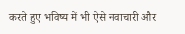करते हुए भविष्य में भी ऐसे नवाचारी और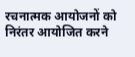रचनात्मक आयोजनों को निरंतर आयोजित करने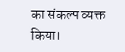का संकल्प व्यक्त किया।